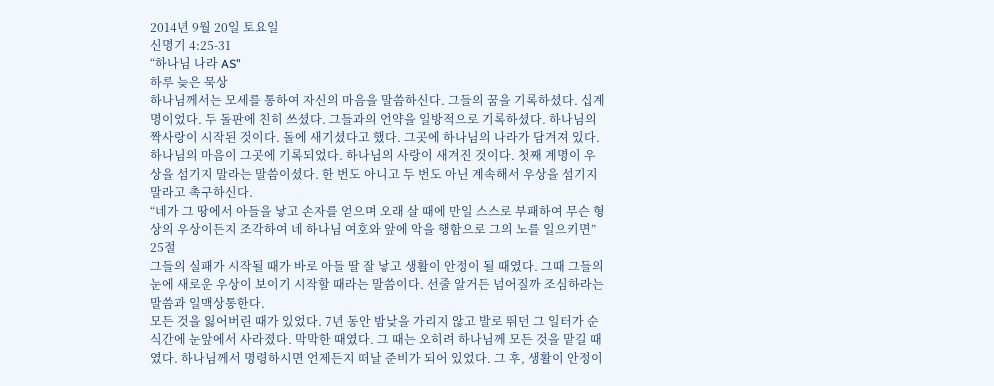2014년 9월 20일 토요일
신명기 4:25-31
“하나님 나라 AS”
하루 늦은 묵상
하나님께서는 모세를 통하여 자신의 마음을 말씀하신다. 그들의 꿈을 기록하셨다. 십계명이었다. 두 돌판에 친히 쓰셨다. 그들과의 언약을 일방적으로 기록하셨다. 하나님의 짝사랑이 시작된 것이다. 돌에 새기셨다고 했다. 그곳에 하나님의 나라가 담겨져 있다. 하나님의 마음이 그곳에 기록되었다. 하나님의 사랑이 새겨진 것이다. 첫째 계명이 우상을 섬기지 말라는 말씀이셨다. 한 번도 아니고 두 번도 아닌 계속해서 우상을 섬기지 말라고 촉구하신다.
“네가 그 땅에서 아들을 낳고 손자를 얻으며 오래 살 때에 만일 스스로 부패하여 무슨 형상의 우상이든지 조각하여 네 하나님 여호와 앞에 악을 행함으로 그의 노를 일으키면” 25절
그들의 실패가 시작될 때가 바로 아들 딸 잘 낳고 생활이 안정이 될 때였다. 그때 그들의 눈에 새로운 우상이 보이기 시작할 때라는 말씀이다. 선줄 알거든 넘어질까 조심하라는 말씀과 일맥상통한다.
모든 것을 잃어버린 때가 있었다. 7년 동안 밤낮을 가리지 않고 발로 뛰던 그 일터가 순식간에 눈앞에서 사라졌다. 막막한 때였다. 그 때는 오히려 하나님께 모든 것을 맡길 때였다. 하나님께서 명령하시면 언제든지 떠날 준비가 되어 있었다. 그 후, 생활이 안정이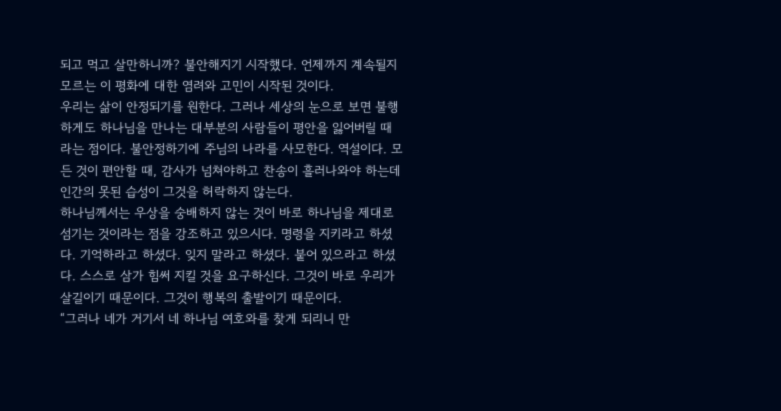되고 먹고 살만하니까? 불안해지기 시작했다. 언제까지 계속될지 모르는 이 평화에 대한 염려와 고민이 시작된 것이다.
우리는 삶이 안정되기를 원한다. 그러나 세상의 눈으로 보면 불행하게도 하나님을 만나는 대부분의 사람들이 평안을 잃어버릴 때라는 점이다. 불안정하기에 주님의 나라를 사모한다. 역설이다. 모든 것이 편안할 때, 감사가 넘쳐야하고 찬송이 흘러나와야 하는데 인간의 못된 습성이 그것을 허락하지 않는다.
하나님께서는 우상을 숭배하지 않는 것이 바로 하나님을 제대로 섬기는 것이라는 점을 강조하고 있으시다. 명령을 지키라고 하셨다. 기억하라고 하셨다. 잊지 말라고 하셨다. 붙어 있으라고 하셨다. 스스로 삼가 힘써 지킬 것을 요구하신다. 그것이 바로 우리가 살길이기 때문이다. 그것이 행복의 출발이기 때문이다.
“그러나 네가 거기서 네 하나님 여호와를 찾게 되리니 만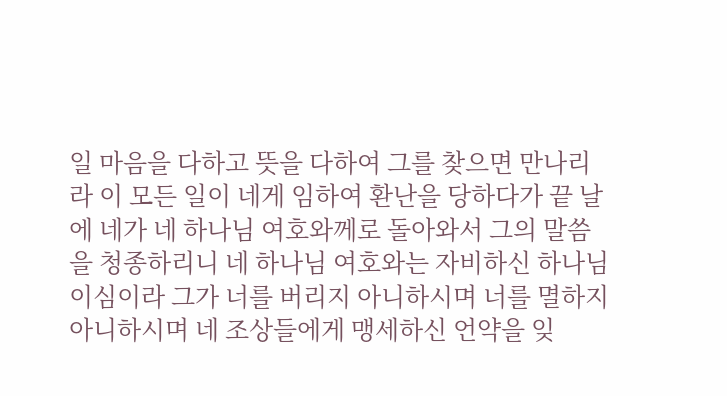일 마음을 다하고 뜻을 다하여 그를 찾으면 만나리라 이 모든 일이 네게 임하여 환난을 당하다가 끝 날에 네가 네 하나님 여호와께로 돌아와서 그의 말씀을 청종하리니 네 하나님 여호와는 자비하신 하나님이심이라 그가 너를 버리지 아니하시며 너를 멸하지 아니하시며 네 조상들에게 맹세하신 언약을 잊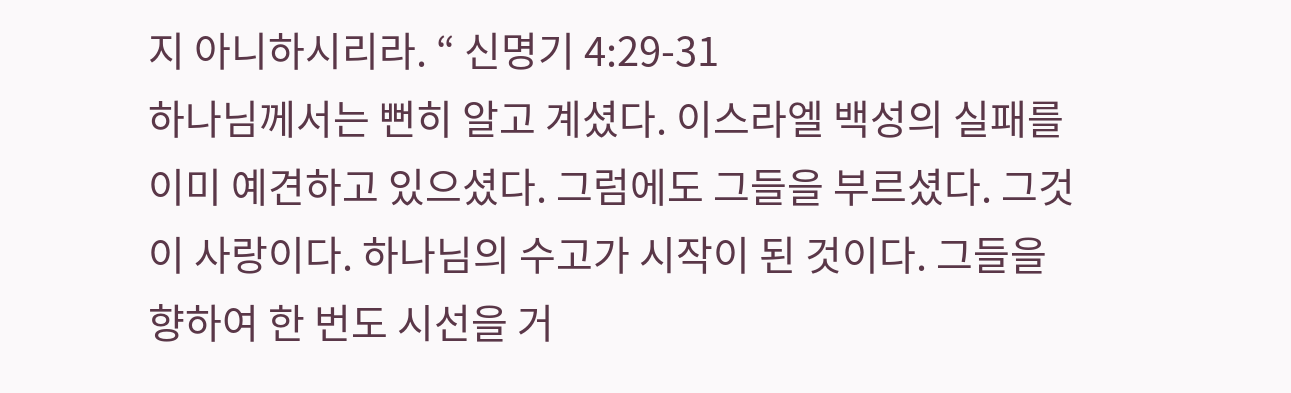지 아니하시리라. “ 신명기 4:29-31
하나님께서는 뻔히 알고 계셨다. 이스라엘 백성의 실패를 이미 예견하고 있으셨다. 그럼에도 그들을 부르셨다. 그것이 사랑이다. 하나님의 수고가 시작이 된 것이다. 그들을 향하여 한 번도 시선을 거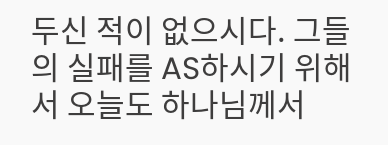두신 적이 없으시다. 그들의 실패를 AS하시기 위해서 오늘도 하나님께서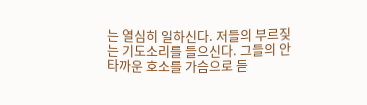는 열심히 일하신다. 저들의 부르짖는 기도소리를 들으신다. 그들의 안타까운 호소를 가슴으로 듣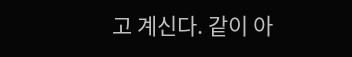고 계신다. 같이 아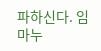파하신다. 임마누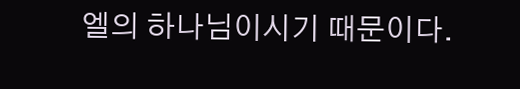엘의 하나님이시기 때문이다.